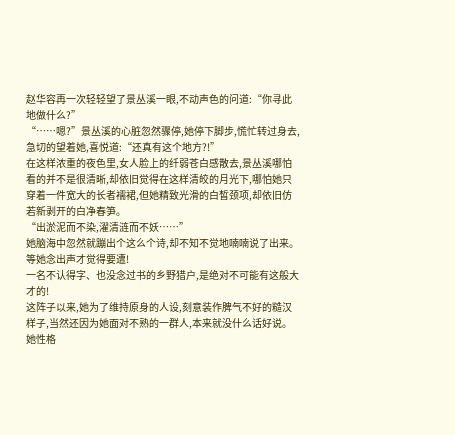赵华容再一次轻轻望了景丛溪一眼,不动声色的问道:“你寻此地做什么?”
“……嗯?”景丛溪的心脏忽然骤停,她停下脚步,慌忙转过身去,急切的望着她,喜悦道:“还真有这个地方?!”
在这样浓重的夜色里,女人脸上的纤弱苍白感散去,景丛溪哪怕看的并不是很清晰,却依旧觉得在这样清皎的月光下,哪怕她只穿着一件宽大的长者襦裙,但她精致光滑的白皙颈项,却依旧仿若新剥开的白净春笋。
“出淤泥而不染,濯清涟而不妖……”
她脑海中忽然就蹦出个这么个诗,却不知不觉地喃喃说了出来。
等她念出声才觉得要遭!
一名不认得字、也没念过书的乡野猎户,是绝对不可能有这般大才的!
这阵子以来,她为了维持原身的人设,刻意装作脾气不好的糙汉样子,当然还因为她面对不熟的一群人,本来就没什么话好说。
她性格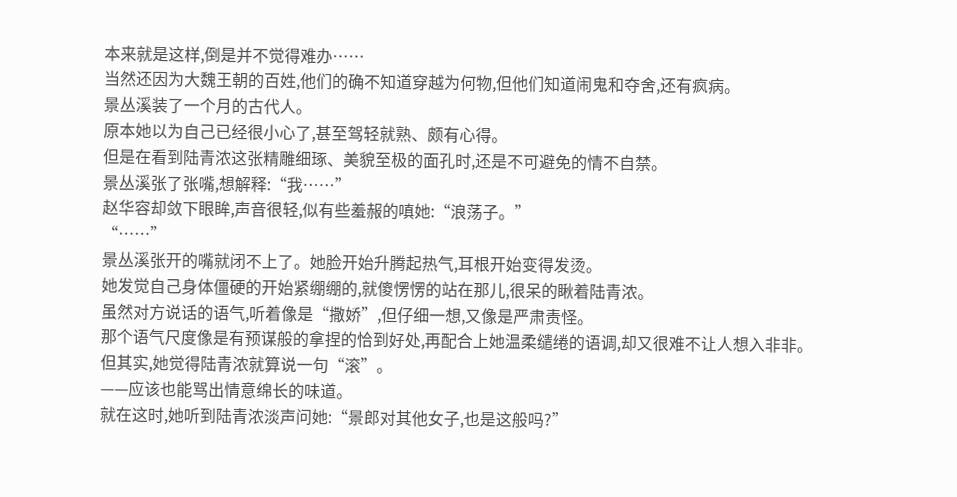本来就是这样,倒是并不觉得难办……
当然还因为大魏王朝的百姓,他们的确不知道穿越为何物,但他们知道闹鬼和夺舍,还有疯病。
景丛溪装了一个月的古代人。
原本她以为自己已经很小心了,甚至驾轻就熟、颇有心得。
但是在看到陆青浓这张精雕细琢、美貌至极的面孔时,还是不可避免的情不自禁。
景丛溪张了张嘴,想解释:“我……”
赵华容却敛下眼眸,声音很轻,似有些羞赧的嗔她:“浪荡子。”
“……”
景丛溪张开的嘴就闭不上了。她脸开始升腾起热气,耳根开始变得发烫。
她发觉自己身体僵硬的开始紧绷绷的,就傻愣愣的站在那儿,很呆的瞅着陆青浓。
虽然对方说话的语气,听着像是“撒娇”,但仔细一想,又像是严肃责怪。
那个语气尺度像是有预谋般的拿捏的恰到好处,再配合上她温柔缱绻的语调,却又很难不让人想入非非。
但其实,她觉得陆青浓就算说一句“滚”。
——应该也能骂出情意绵长的味道。
就在这时,她听到陆青浓淡声问她:“景郎对其他女子,也是这般吗?”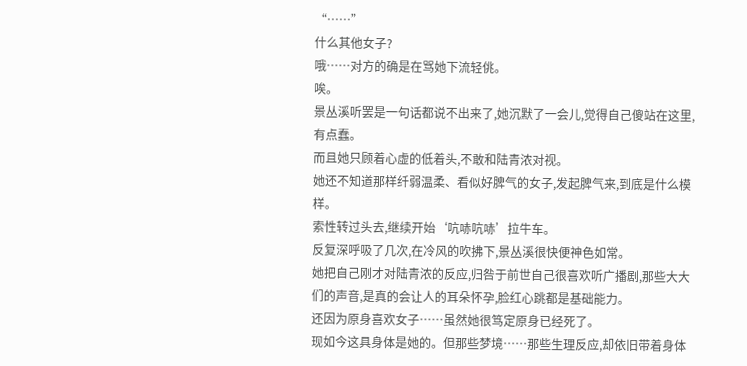“……”
什么其他女子?
哦……对方的确是在骂她下流轻佻。
唉。
景丛溪听罢是一句话都说不出来了,她沉默了一会儿,觉得自己傻站在这里,有点蠢。
而且她只顾着心虚的低着头,不敢和陆青浓对视。
她还不知道那样纤弱温柔、看似好脾气的女子,发起脾气来,到底是什么模样。
索性转过头去,继续开始‘吭哧吭哧’拉牛车。
反复深呼吸了几次,在冷风的吹拂下,景丛溪很快便神色如常。
她把自己刚才对陆青浓的反应,归咎于前世自己很喜欢听广播剧,那些大大们的声音,是真的会让人的耳朵怀孕,脸红心跳都是基础能力。
还因为原身喜欢女子……虽然她很笃定原身已经死了。
现如今这具身体是她的。但那些梦境……那些生理反应,却依旧带着身体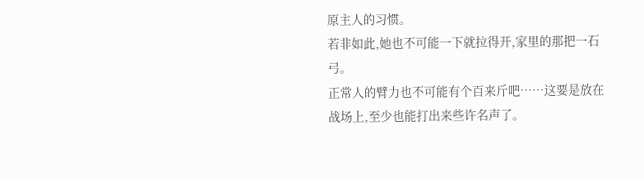原主人的习惯。
若非如此,她也不可能一下就拉得开,家里的那把一石弓。
正常人的臂力也不可能有个百来斤吧……这要是放在战场上,至少也能打出来些许名声了。